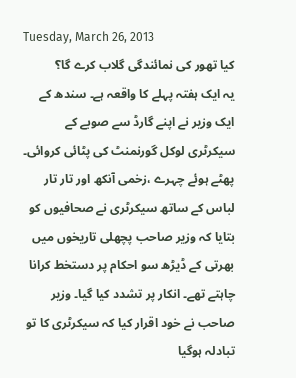Tuesday, March 26, 2013
کیا تھور کی نمائندگی گلاب کرے گا؟
یہ ایک ہفتہ پہلے کا واقعہ ہے۔ سندھ کے ایک وزیر نے اپنے گارڈ سے صوبے کے سیکرٹری لوکل گورنمنٹ کی پٹائی کروائی۔ پھٹے ہوئے چہرے ،زخمی آنکھ اور تار تار لباس کے ساتھ سیکرٹری نے صحافیوں کو بتایا کہ وزیر صاحب پچھلی تاریخوں میں بھرتی کے ڈیڑھ سو احکام پر دستخط کرانا چاہتے تھے۔ انکار پر تشدد کیا گیا۔ وزیر صاحب نے خود اقرار کیا کہ سیکرٹری کا تو تبادلہ ہوگیا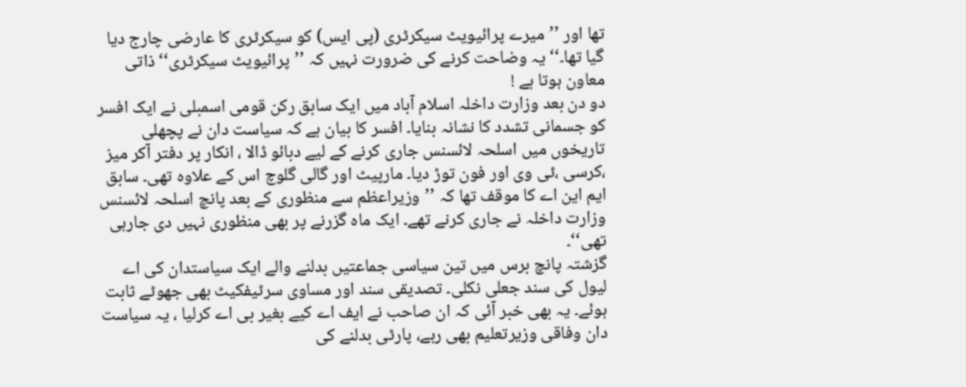تھا اور ’’میرے پرائیویٹ سیکرٹری (پی ایس) کو سیکرٹری کا عارضی چارج دیا گیا تھا۔‘‘ یہ وضاحت کرنے کی ضرورت نہیں کہ ’’پرائیویٹ سیکرٹری‘‘ ذاتی معاون ہوتا ہے !
دو دن بعد وزارت داخلہ اسلام آباد میں ایک سابق رکن قومی اسمبلی نے ایک افسر کو جسمانی تشدد کا نشانہ بنایا۔ افسر کا بیان ہے کہ سیاست دان نے پچھلی تاریخوں میں اسلحہ لائسنس جاری کرنے کے لیے دبائو ڈالا ، انکار پر دفتر آکر میز ،کرسی ،ٹی وی اور فون توڑ دیا۔ مارپیٹ اور گالی گلوچ اس کے علاوہ تھی۔ سابق ایم این اے کا موقف تھا کہ ’’وزیراعظم سے منظوری کے بعد پانچ اسلحہ لائسنس وزارت داخلہ نے جاری کرنے تھے۔ ایک ماہ گزرنے پر بھی منظوری نہیں دی جارہی تھی‘‘۔
گزشتہ پانچ برس میں تین سیاسی جماعتیں بدلنے والے ایک سیاستدان کی اے لیول کی سند جعلی نکلی۔ تصدیقی سند اور مساوی سرٹیفکیٹ بھی جھوٹے ثابت ہوئے۔ یہ بھی خبر آئی کہ ان صاحب نے ایف اے کیے بغیر بی اے کرلیا ، یہ سیاست دان وفاقی وزیرتعلیم بھی رہے، پارٹی بدلنے کی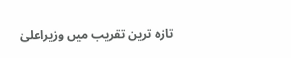تازہ ترین تقریب میں وزیراعلیٰ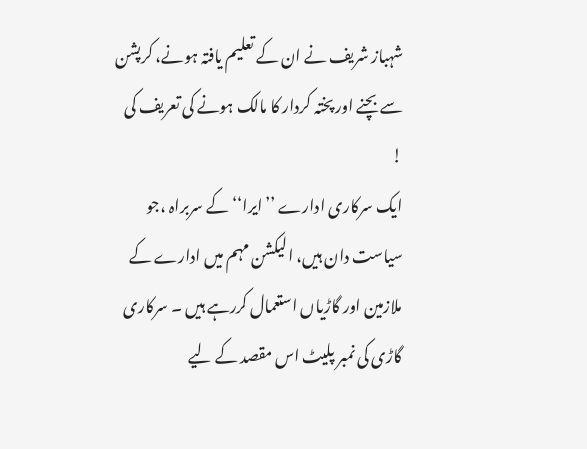شہباز شریف نے ان کے تعلیم یافتہ ہونے، کرپشن سے بچنے اور پختہ کردار کا مالک ہونے کی تعریف کی !
ایک سرکاری ادارے ’’ایرا‘‘ کے سربراہ ،جو سیاست دان ہیں، الیکشن مہم میں ادارے کے ملازمین اور گاڑیاں استعمال کررہے ہیں ۔ سرکاری گاڑی کی نمبر پلیٹ اس مقصد کے لیے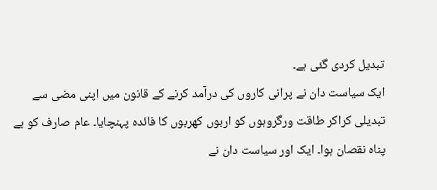تبدیل کردی گئی ہے۔
ایک سیاست دان نے پرانی کاروں کی درآمد کرنے کے قانون میں اپنی مضی سے تبدیلی کراکر طاقت ورگروہوں کو اربوں کھربوں کا فائدہ پہنچایا۔ عام صارف کو بے پناہ نقصان ہوا۔ ایک اور سیاست دان نے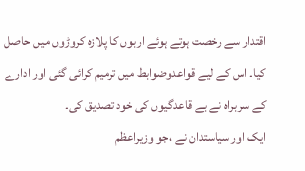اقتدار سے رخصت ہوتے ہوئے اربوں کا پلازہ کروڑوں میں حاصل کیا۔ اس کے لیے قواعدوضوابط میں ترمیم کرائی گئی اور ادارے کے سربراہ نے بے قاعدگیوں کی خود تصدیق کی۔
ایک اور سیاستدان نے ،جو وزیراعظم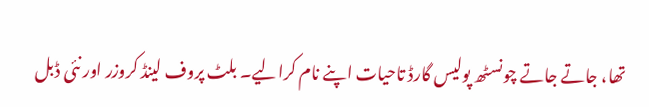تھا، جاتے جاتے چونسٹھ پولیس گارڈ تاحیات اپنے نام کرالیے۔ بلٹ پروف لینڈ کروزر اور نئی ڈبل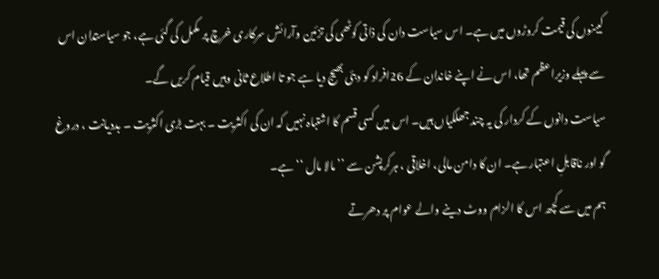کیبنوں کی قیمت کروڑوں میں ہے۔ اس سیاست دان کی ذاتی کوٹھی کی تزئین وآرائش سرکاری خرچ پر مکمل کی گئی ہے، جو سیاستدان اس سے پہلے وزیراعظم تھا، اس نے اپنے خاندان کے 26افراد کو دبئی بھیج دیا ہے جو تا اطلاع ثانی وہیں قیام کریں گے۔
سیاست دانوں کے کردار کی یہ چند جھلکیاں ہیں۔ اس میں کسی قسم کا اشتباہ نہیں کہ ان کی اکثریت ۔ بہت بڑی اکثریت ۔ بددیانت ، دروغ گو اور ناقابلِ اعتبار ہے۔ ان کا دامن مالی، اخلاقی ، ہرکرپشن سے ’’مالا مال ‘‘ہے۔
ہم میں سے کچھ اس کا الزام ووٹ دینے والے عوام پر دھرتے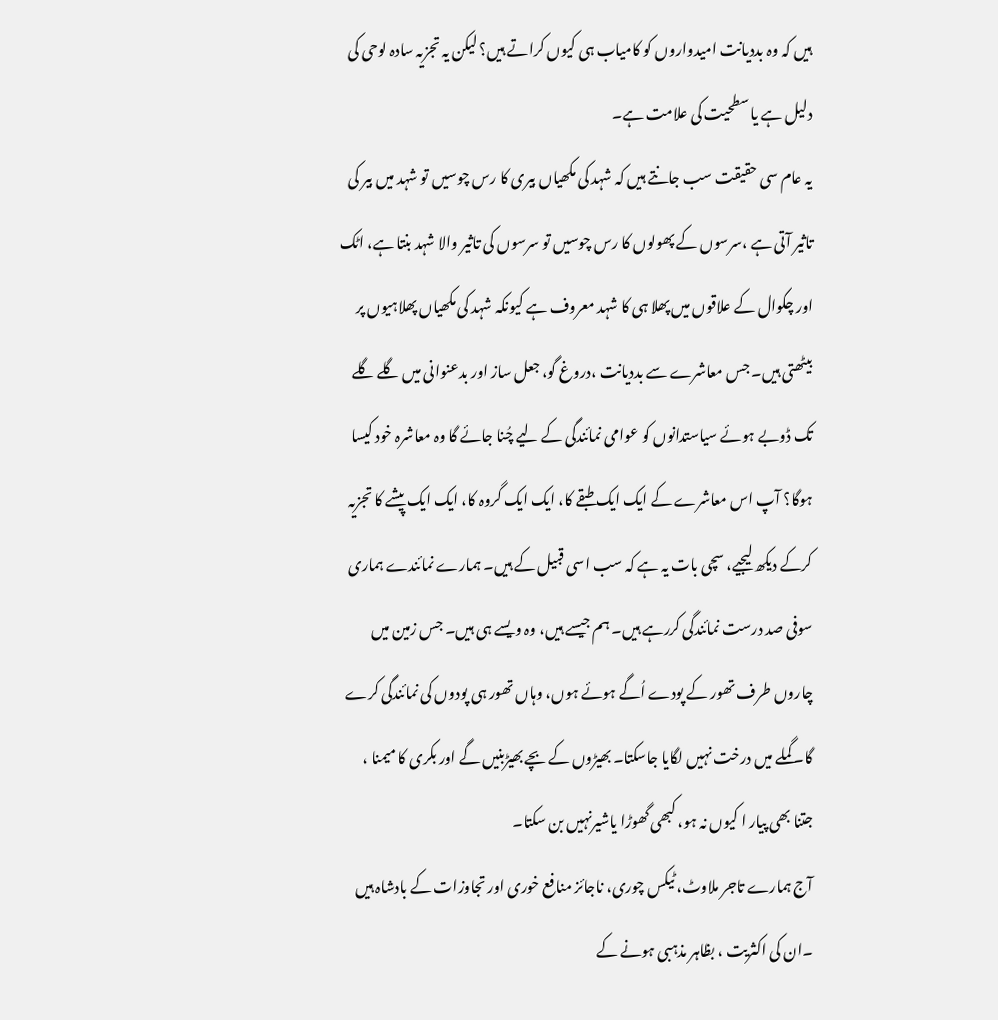ہیں کہ وہ بددیانت امیدواروں کو کامیاب ہی کیوں کراتے ہیں؟ لیکن یہ تجزیہ سادہ لوحی کی دلیل ہے یا سطحیت کی علامت ہے۔
یہ عام سی حقیقت سب جانتے ہیں کہ شہد کی مکھیاں بیری کا رس چوسیں تو شہد میں بیر کی تاثیر آتی ہے ،سرسوں کے پھولوں کا رس چوسیں تو سرسوں کی تاثیر والا شہد بنتا ہے، اٹک اور چکوال کے علاقوں میں پھلا ہی کا شہد معروف ہے کیونکہ شہد کی مکھیاں پھلاہیوں پر بیٹھتی ہیں۔ جس معاشرے سے بددیانت ،دروغ گو، جعل ساز اور بدعنوانی میں گلے گلے تک ڈوبے ہوئے سیاستدانوں کو عوامی نمائندگی کے لیے چُنا جائے گا وہ معاشرہ خود کیسا ہوگا؟ آپ اس معاشرے کے ایک ایک طبقے کا، ایک ایک گروہ کا، ایک ایک پیشے کا تجزیہ کرکے دیکھ لیجیے، سچی بات یہ ہے کہ سب اسی قبیل کے ہیں۔ ہمارے نمائندے ہماری سوفی صد درست نمائندگی کررہے ہیں۔ ہم جیسے ہیں، وہ ویسے ہی ہیں۔ جس زمین میں چاروں طرف تھور کے پودے اُگے ہوئے ہوں، وہاں تھور ہی پودوں کی نمائندگی کرے گا۔ گملے میں درخت نہیں لگایا جاسکتا۔ بھیڑوں کے بچے بھیڑبنیں گے اور بکری کا میمنا ، جتنا بھی پیار ا کیوں نہ ہو، کبھی گھوڑا یاشیرنہیں بن سکتا۔
آج ہمارے تاجر ملاوٹ، ٹیکس چوری، ناجائز منافع خوری اور تجاوزات کے بادشاہ ہیں ۔ان کی اکثریت ، بظاہر مذہبی ہونے کے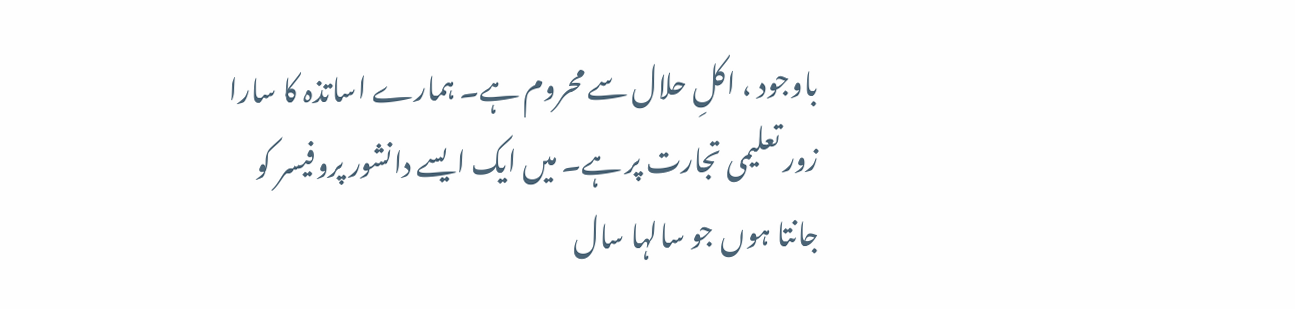باوجود ، اکلِ حلال سے محروم ہے۔ ہمارے اساتذہ کا سارا زور تعلیمی تجارت پر ہے۔ میں ایک ایسے دانشور پروفیسر کو جانتا ہوں جو سالہا سال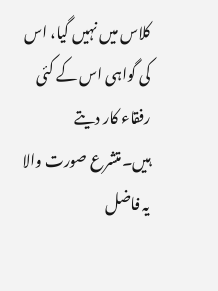کلاس میں نہیں گیا، اس کی گواہی اس کے کئی رفقاء کار دیتے ہیں۔متشرع صورت والا یہ فاضل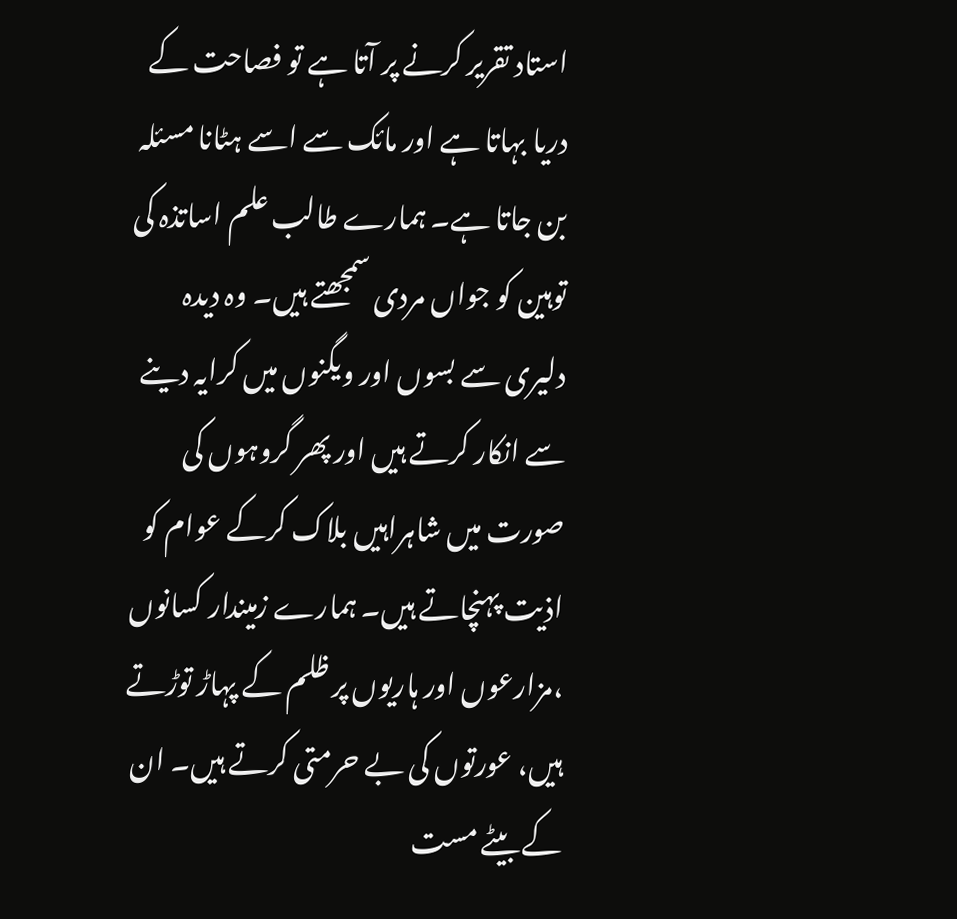استاد تقریر کرنے پر آتا ہے تو فصاحت کے دریا بہاتا ہے اور مائک سے اسے ہٹانا مسئلہ بن جاتا ہے۔ ہمارے طالب علم اساتذہ کی توہین کو جواں مردی سمجھتے ہیں۔ وہ دیدہ دلیری سے بسوں اور ویگنوں میں کرایہ دینے سے انکار کرتے ہیں اور پھر گروہوں کی صورت میں شاہراہیں بلاک کرکے عوام کو اذیت پہنچاتے ہیں۔ ہمارے زمیندار کسانوں ،مزارعوں اور ہاریوں پر ظلم کے پہاڑ توڑتے ہیں، عورتوں کی بے حرمتی کرتے ہیں۔ ان کے بیٹے مست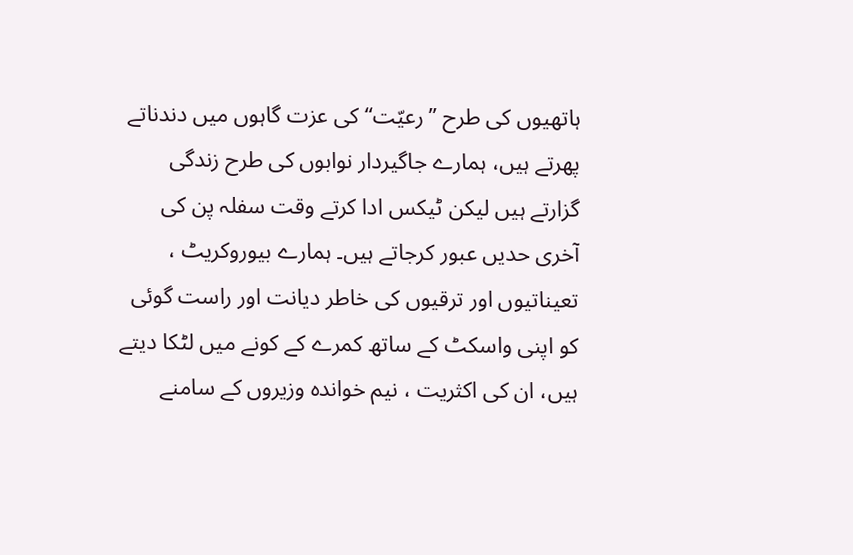ہاتھیوں کی طرح ’’رعیّت‘‘ کی عزت گاہوں میں دندناتے پھرتے ہیں، ہمارے جاگیردار نوابوں کی طرح زندگی گزارتے ہیں لیکن ٹیکس ادا کرتے وقت سفلہ پن کی آخری حدیں عبور کرجاتے ہیں۔ ہمارے بیوروکریٹ ، تعیناتیوں اور ترقیوں کی خاطر دیانت اور راست گوئی کو اپنی واسکٹ کے ساتھ کمرے کے کونے میں لٹکا دیتے ہیں، ان کی اکثریت ، نیم خواندہ وزیروں کے سامنے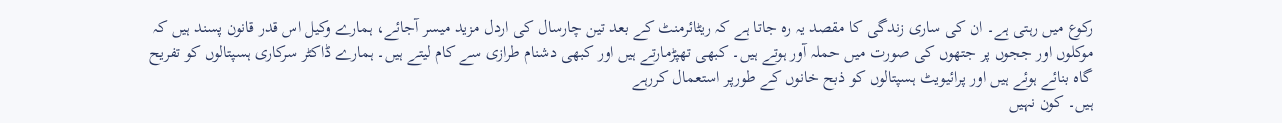رکوع میں رہتی ہے۔ ان کی ساری زندگی کا مقصد یہ رہ جاتا ہے کہ ریٹائرمنٹ کے بعد تین چارسال کی اردل مزید میسر آجائے، ہمارے وکیل اس قدر قانون پسند ہیں کہ موکلوں اور ججوں پر جتھوں کی صورت میں حملہ آور ہوتے ہیں۔ کبھی تھپڑمارتے ہیں اور کبھی دشنام طرازی سے کام لیتے ہیں۔ ہمارے ڈاکٹر سرکاری ہسپتالوں کو تفریح گاہ بنائے ہوئے ہیں اور پرائیویٹ ہسپتالوں کو ذبح خانوں کے طورپر استعمال کررہے
ہیں۔ کون نہیں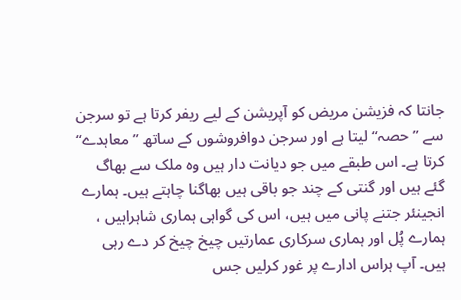جانتا کہ فزیشن مریض کو آپریشن کے لیے ریفر کرتا ہے تو سرجن سے ’’حصہ‘‘ لیتا ہے اور سرجن دوافروشوں کے ساتھ ’’معاہدے‘‘ کرتا ہے۔ اس طبقے میں جو دیانت دار ہیں وہ ملک سے بھاگ گئے ہیں اور گنتی کے چند جو باقی ہیں بھاگنا چاہتے ہیں۔ ہمارے انجینئر جتنے پانی میں ہیں، اس کی گواہی ہماری شاہراہیں ، ہمارے پُل اور ہماری سرکاری عمارتیں چیخ چیخ کر دے رہی ہیں۔ آپ ہراس ادارے پر غور کرلیں جس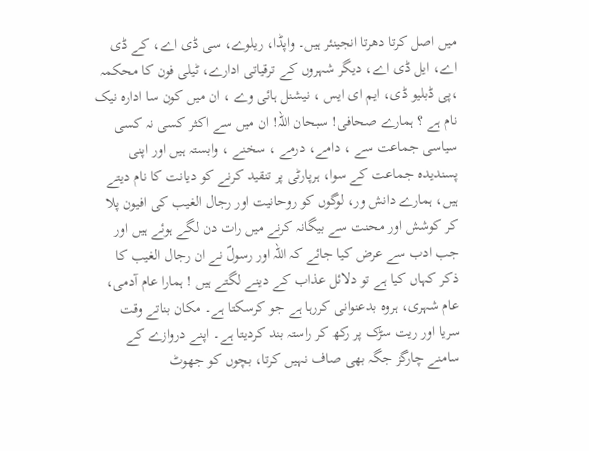میں اصل کرتا دھرتا انجینئر ہیں۔ واپڈا، ریلوے، سی ڈی اے، کے ڈی اے، ایل ڈی اے، دیگر شہروں کے ترقیاتی ادارے، ٹیلی فون کا محکمہ ،پی ڈبلیو ڈی، ایم ای ایس ، نیشنل ہائی وے ، ان میں کون سا ادارہ نیک نام ہے ؟ ہمارے صحافی! سبحان اللہ! ان میں سے اکثر کسی نہ کسی سیاسی جماعت سے ، دامے، درمے ، سخنے ، وابستہ ہیں اور اپنی پسندیدہ جماعت کے سوا، ہرپارٹی پر تنقید کرنے کو دیانت کا نام دیتے ہیں، ہمارے دانش ور، لوگوں کو روحانیت اور رجال الغیب کی افیون پلا کر کوشش اور محنت سے بیگانہ کرنے میں رات دن لگے ہوئے ہیں اور جب ادب سے عرض کیا جائے کہ اللہ اور رسولؐ نے ان رجال الغیب کا ذکر کہاں کیا ہے تو دلائل عذاب کے دینے لگتے ہیں ! ہمارا عام آدمی، عام شہری، ہروہ بدعنوانی کررہا ہے جو کرسکتا ہے۔ مکان بناتے وقت سریا اور ریت سڑک پر رکھ کر راستہ بند کردیتا ہے۔ اپنے دروازے کے سامنے چارگز جگہ بھی صاف نہیں کرتا، بچوں کو جھوٹ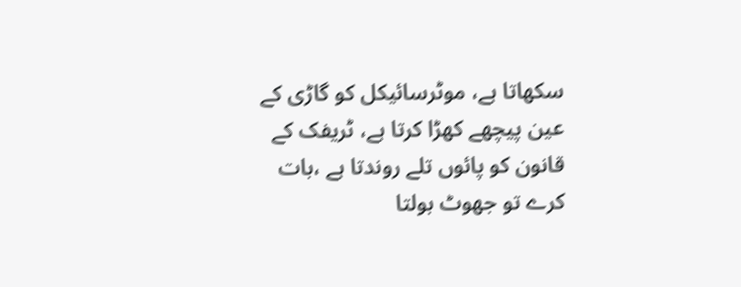سکھاتا ہے، موٹرسائیکل کو گاڑی کے عین پیچھے کھڑا کرتا ہے، ٹریفک کے قانون کو پائوں تلے روندتا ہے ،بات کرے تو جھوٹ بولتا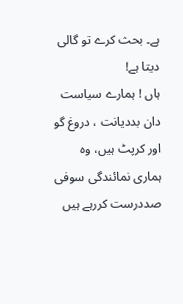ہے۔ بحث کرے تو گالی دیتا ہے!
ہاں ! ہمارے سیاست دان بددیانت ، دروغ گو اور کرپٹ ہیں، وہ ہماری نمائندگی سوفی صددرست کررہے ہیں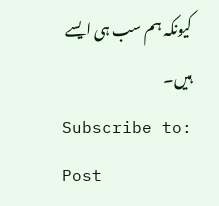کیونکہ ہم سب ہی ایسے ہیں۔
Subscribe to:
Post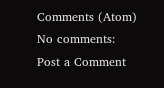Comments (Atom)
No comments:
Post a Comment